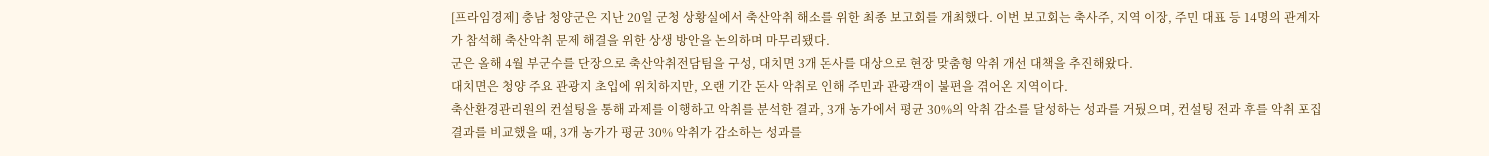[프라임경제] 충남 청양군은 지난 20일 군청 상황실에서 축산악취 해소를 위한 최종 보고회를 개최했다. 이번 보고회는 축사주, 지역 이장, 주민 대표 등 14명의 관계자가 참석해 축산악취 문제 해결을 위한 상생 방안을 논의하며 마무리됐다.
군은 올해 4월 부군수를 단장으로 축산악취전담팀을 구성, 대치면 3개 돈사를 대상으로 현장 맞춤형 악취 개선 대책을 추진해왔다.
대치면은 청양 주요 관광지 초입에 위치하지만, 오랜 기간 돈사 악취로 인해 주민과 관광객이 불편을 겪어온 지역이다.
축산환경관리원의 컨설팅을 통해 과제를 이행하고 악취를 분석한 결과, 3개 농가에서 평균 30%의 악취 감소를 달성하는 성과를 거뒀으며, 컨설팅 전과 후를 악취 포집 결과를 비교했을 때, 3개 농가가 평균 30% 악취가 감소하는 성과를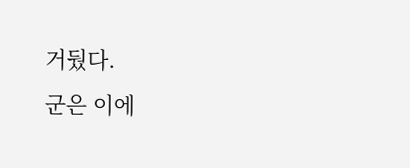거뒀다.
군은 이에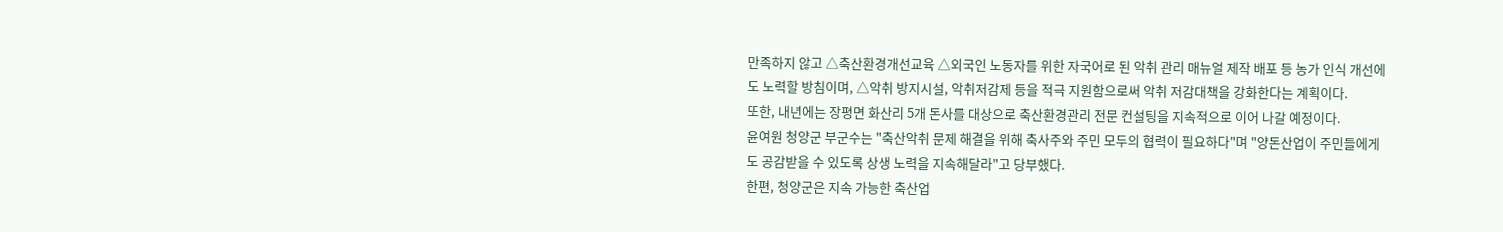만족하지 않고 △축산환경개선교육 △외국인 노동자를 위한 자국어로 된 악취 관리 매뉴얼 제작 배포 등 농가 인식 개선에도 노력할 방침이며, △악취 방지시설, 악취저감제 등을 적극 지원함으로써 악취 저감대책을 강화한다는 계획이다.
또한, 내년에는 장평면 화산리 5개 돈사를 대상으로 축산환경관리 전문 컨설팅을 지속적으로 이어 나갈 예정이다.
윤여원 청양군 부군수는 "축산악취 문제 해결을 위해 축사주와 주민 모두의 협력이 필요하다"며 "양돈산업이 주민들에게도 공감받을 수 있도록 상생 노력을 지속해달라"고 당부했다.
한편, 청양군은 지속 가능한 축산업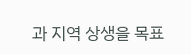과 지역 상생을 목표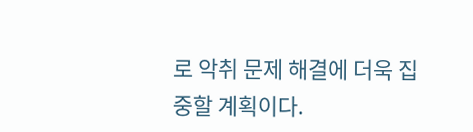로 악취 문제 해결에 더욱 집중할 계획이다.